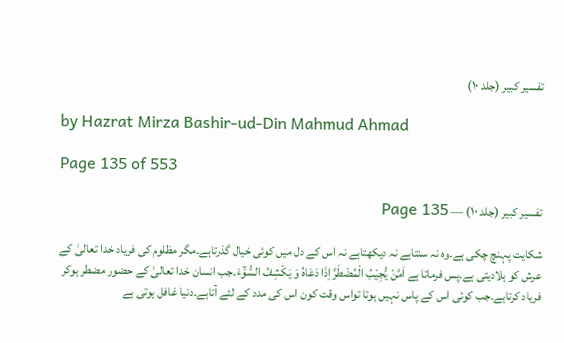تفسیر کبیر (جلد ۱۰)

by Hazrat Mirza Bashir-ud-Din Mahmud Ahmad

Page 135 of 553

تفسیر کبیر (جلد ۱۰) — Page 135

شکایت پہنچ چکی ہے۔وہ نہ سنتاہے نہ دیکھتاہے نہ اس کے دل میں کوئی خیال گذرتاہے۔مگر مظلوم کی فریاد خدا تعالیٰ کے عرش کو ہلادیتی ہے۔پس فرماتا ہے اَمَّنْ يُّجِيْبُ الْمُضْطَرَّ اِذَا دَعَاهُ وَ يَكْشِفُ السُّوْٓءَ۔جب انسان خدا تعالیٰ کے حضور مضطر ہوکر فریاد کرتاہے۔جب کوئی اس کے پاس نہیں ہوتا تواس وقت کون اس کی مدد کے لئے آتاہے۔دنیا غافل ہوتی ہے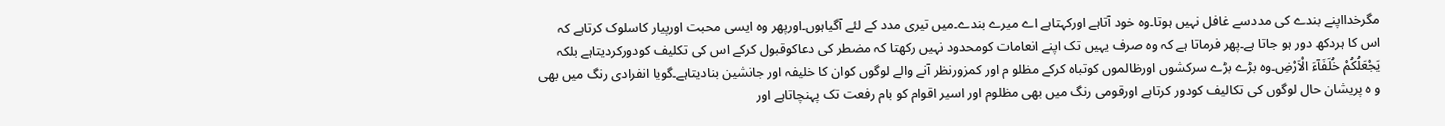مگرخدااپنے بندے کی مددسے غافل نہیں ہوتا۔وہ خود آتاہے اورکہتاہے اے میرے بندے۔میں تیری مدد کے لئے آگیاہوں۔اورپھر وہ ایسی محبت اورپیار کاسلوک کرتاہے کہ اس کا ہردکھ دور ہو جاتا ہے۔پھر فرماتا ہے کہ وہ صرف یہیں تک اپنے انعامات کومحدود نہیں رکھتا کہ مضطر کی دعاکوقبول کرکے اس کی تکلیف کودورکردیتاہے بلکہ يَجْعَلُكُمْ خُلَفَآءَ الْاَرْضِ۔وہ بڑے بڑے سرکشوں اورظالموں کوتباہ کرکے مظلو م اور کمزورنظر آنے والے لوگوں کوان کا خلیفہ اور جانشین بنادیتاہے۔گویا انفرادی رنگ میں بھی و ہ پریشان حال لوگوں کی تکالیف کودور کرتاہے اورقومی رنگ میں بھی مظلوم اور اسیر اقوام کو بام رفعت تک پہنچاتاہے اور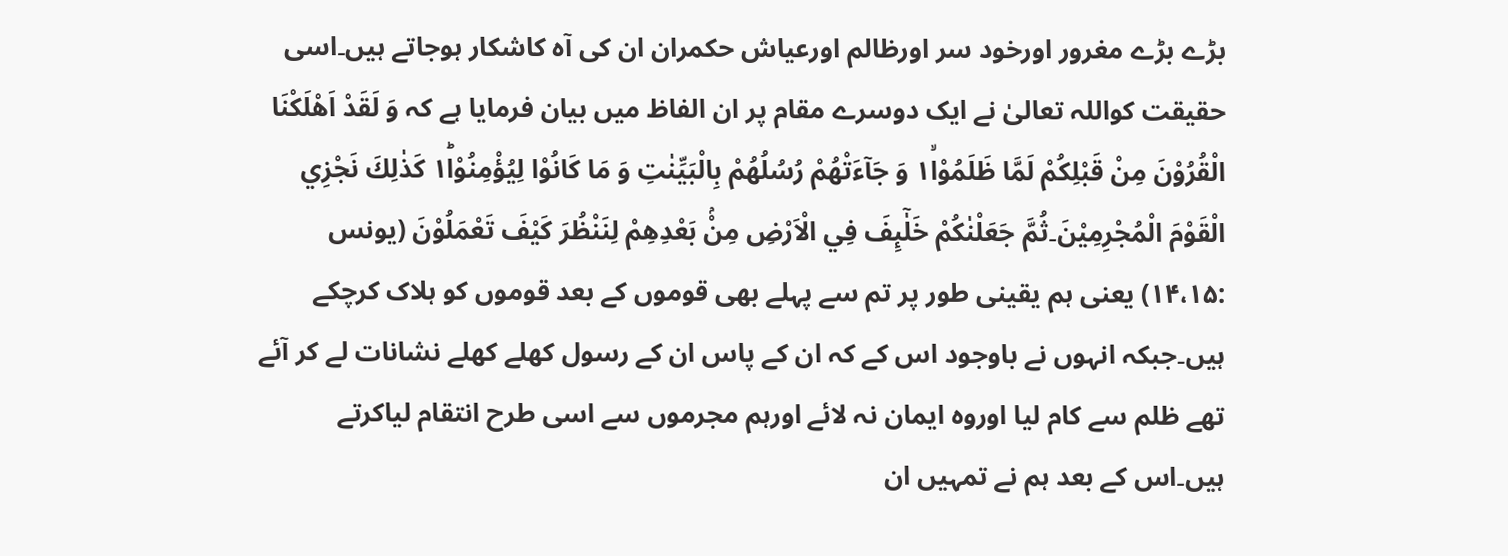بڑے بڑے مغرور اورخود سر اورظالم اورعیاش حکمران ان کی آہ کاشکار ہوجاتے ہیں۔اسی حقیقت کواللہ تعالیٰ نے ایک دوسرے مقام پر ان الفاظ میں بیان فرمایا ہے کہ وَ لَقَدْ اَهْلَكْنَا الْقُرُوْنَ مِنْ قَبْلِكُمْ لَمَّا ظَلَمُوْا١ۙ وَ جَآءَتْهُمْ رُسُلُهُمْ بِالْبَيِّنٰتِ وَ مَا كَانُوْا لِيُؤْمِنُوْا١ؕ كَذٰلِكَ نَجْزِي الْقَوْمَ الْمُجْرِمِيْنَ۔ثُمَّ جَعَلْنٰكُمْ خَلٰٓىِٕفَ فِي الْاَرْضِ مِنْۢ بَعْدِهِمْ لِنَنْظُرَ كَيْفَ تَعْمَلُوْنَ (یونس :۱۴،۱۵) یعنی ہم یقینی طور پر تم سے پہلے بھی قوموں کے بعد قوموں کو ہلاک کرچکے ہیں۔جبکہ انہوں نے باوجود اس کے کہ ان کے پاس ان کے رسول کھلے کھلے نشانات لے کر آئے تھے ظلم سے کام لیا اوروہ ایمان نہ لائے اورہم مجرموں سے اسی طرح انتقام لیاکرتے ہیں۔اس کے بعد ہم نے تمہیں ان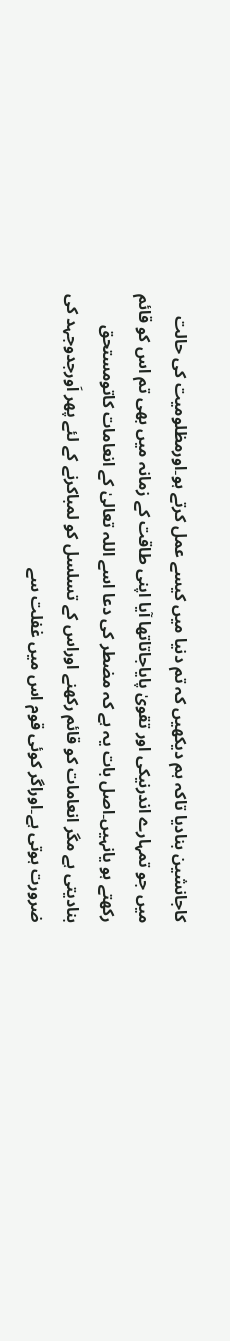کاجانشین بنادیا تاکہ ہم دیکھیں کہ تم دنیا میں کیسے عمل کرتے ہو۔اورمظلومیت کی حالت میں جو تمہارے اندرنیکی اور تقویٰ پایاجاتاتھا آیا اپنی طاقت کے زمانہ میں بھی تم اس کو قائم رکھتے ہو یانہیں۔اصل بات یہ ہے کہ مضطر کی دعا اسے اللہ تعالیٰ کے انعامات کاتومستحق بنادیتی ہے مگر انعامات کو قائم رکھنے اوراس کے تسلسل کو لمباکرنے کے لئے پھر اَورجدوجہد کی ضرورت ہوتی ہے۔اوراگر کوئی قوم اس میں غفلت سے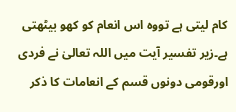کام لیتی ہے تووہ اس انعام کو کھو بیٹھتی ہے۔زیر تفسیر آیت میں اللہ تعالیٰ نے فردی اورقومی دونوں قسم کے انعامات کا ذکر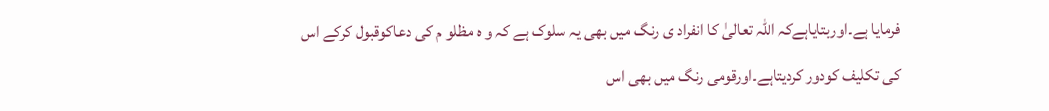فرمایا ہے۔اوربتایاہےکہ اللہ تعالیٰ کا انفراد ی رنگ میں بھی یہ سلوک ہے کہ و ہ مظلو م کی دعاکوقبول کرکے اس کی تکلیف کودور کردیتاہے۔اورقومی رنگ میں بھی اس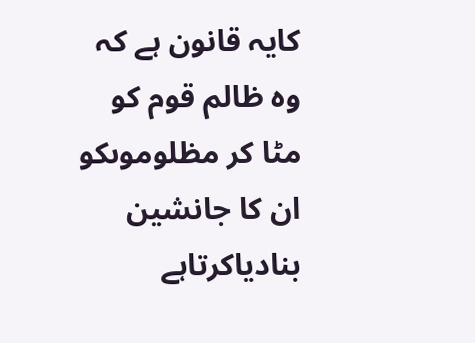کایہ قانون ہے کہ وہ ظالم قوم کو مٹا کر مظلوموںکو ان کا جانشین بنادیاکرتاہے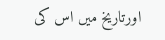اورتاریخ میں اس کی